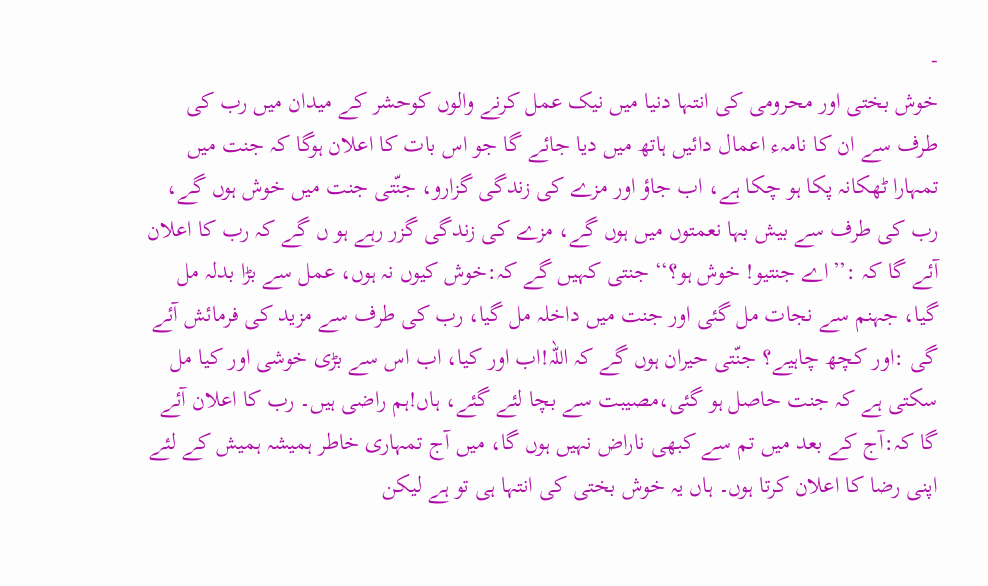-
خوش بختی اور محرومی کی انتہا دنیا میں نیک عمل کرنے والوں کوحشر کے میدان میں رب کی طرف سے ان کا نامہء اعمال دائیں ہاتھ میں دیا جائے گا جو اس بات کا اعلان ہوگا کہ جنت میں تمہارا ٹھکانہ پکا ہو چکا ہے، اب جاؤ اور مزے کی زندگی گزارو، جنّتی جنت میں خوش ہوں گے، رب کی طرف سے بیش بہا نعمتوں میں ہوں گے، مزے کی زندگی گزر رہے ہو ں گے کہ رب کا اعلان آئے گا کہ :’’اے جنتیو! خوش ہو؟‘‘ جنتی کہیں گے کہ:خوش کیوں نہ ہوں، عمل سے بڑا بدلہ مل گیا، جہنم سے نجات مل گئی اور جنت میں داخلہ مل گیا، رب کی طرف سے مزید کی فرمائش آئے گی :اور کچھ چاہیے؟ جنّتی حیران ہوں گے کہ اللہ!اب اور کیا، اب اس سے بڑی خوشی اور کیا مل سکتی ہے کہ جنت حاصل ہو گئی،مصیبت سے بچا لئے گئے، ہاں!ہم راضی ہیں۔ رب کا اعلان آئے گا کہ:آج کے بعد میں تم سے کبھی ناراض نہیں ہوں گا، میں آج تمہاری خاطر ہمیشہ ہمیش کے لئے اپنی رضا کا اعلان کرتا ہوں۔ ہاں یہ خوش بختی کی انتہا ہی تو ہے لیکن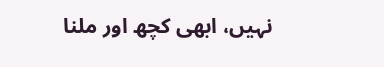نہیں، ابھی کچھ اور ملنا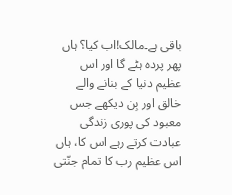باقی ہے۔مالک!اب کیا؟ ہاں پھر پردہ ہٹے گا اور اس عظیم دنیا کے بنانے والے خالق اور بِن دیکھے جس معبود کی پوری زندگی عبادت کرتے رہے اس کا، ہاں اس عظیم رب کا تمام جنّتی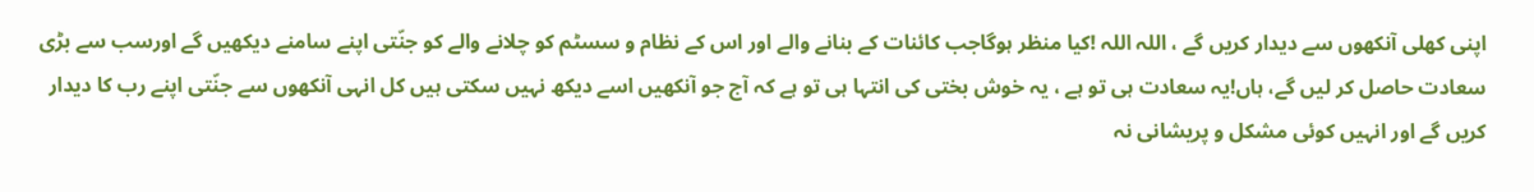اپنی کھلی آنکھوں سے دیدار کریں گے ، اللہ اللہ !کیا منظر ہوگاجب کائنات کے بنانے والے اور اس کے نظام و سسٹم کو چلانے والے کو جنّتی اپنے سامنے دیکھیں گے اورسب سے بڑی سعادت حاصل کر لیں گے، ہاں!یہ سعادت ہی تو ہے ، یہ خوش بختی کی انتہا ہی تو ہے کہ آج جو آنکھیں اسے دیکھ نہیں سکتی ہیں کل انہی آنکھوں سے جنّتی اپنے رب کا دیدار کریں گے اور انہیں کوئی مشکل و پریشانی نہ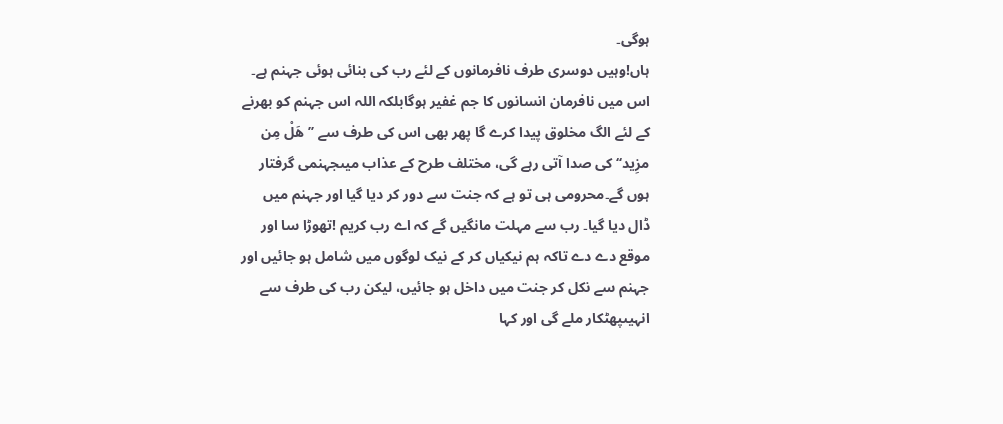ہوگی۔
ہاں!وہیں دوسری طرف نافرمانوں کے لئے رب کی بنائی ہوئی جہنم ہے۔ اس میں نافرمان انسانوں کا جم غفیر ہوگابلکہ اللہ اس جہنم کو بھرنے کے لئے الگ مخلوق پیدا کرے گا پھر بھی اس کی طرف سے ’’ھَلْ مِن مزِید‘‘ کی صدا آتی رہے گی، مختلف طرح کے عذاب میںجہنمی گرفتار ہوں گے۔محرومی ہی تو ہے کہ جنت سے دور کر دیا گیا اور جہنم میں ڈال دیا گیا۔ رب سے مہلت مانگیں گے کہ اے رب کریم !تھوڑا سا اور موقع دے دے تاکہ ہم نیکیاں کر کے نیک لوگوں میں شامل ہو جائیں اور جہنم سے نکل کر جنت میں داخل ہو جائیں، لیکن رب کی طرف سے انہیںپھٹکار ملے گی اور کہا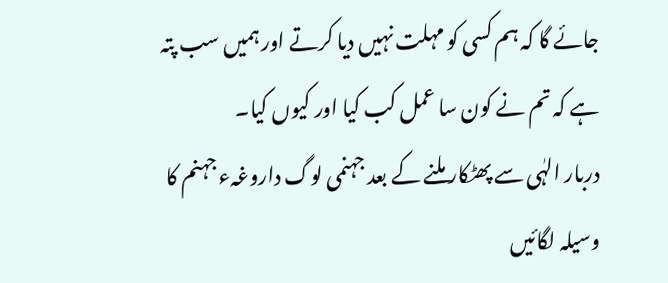جائے گا کہ ہم کسی کو مہلت نہیں دیا کرتے اور ہمیں سب پتہ ہے کہ تم نے کون سا عمل کب کیا اور کیوں کیا۔
دربار الہٰی سے پھٹکار ملنے کے بعد جہنمی لوگ داروغہء جہنم کا وسیلہ لگائیں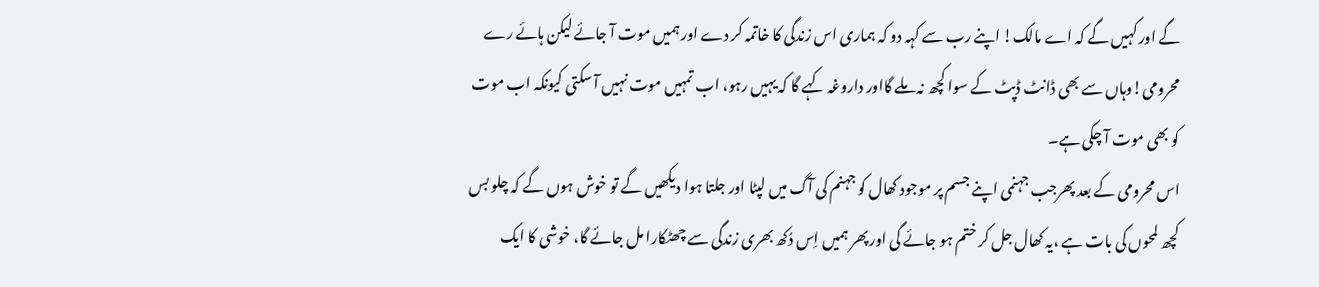گے اور کہیں گے کہ اے مالک! اپنے رب سے کہہ دو کہ ہماری اس زندگی کا خاتمہ کر دے اور ہمیں موت آ جائے لیکن ہائے رے محرومی!وہاں سے بھی ڈانٹ ڈپٹ کے سوا کچھ نہ ملے گااور داروغہ کہے گا کہ یہیں رہو، اب تمہیں موت نہیں آ سکتی کیونکہ اب موت کو بھی موت آ چکی ہے۔
اس محرومی کے بعد پھرجب جہنمی اپنے جسم پر موجود کھال کو جہنم کی آگ میں لپٹا اور جلتا ہوا دیکھیں گے تو خوش ہوں گے کہ چلو بس کچھ لمحوں کی بات ہے ،یہ کھال جل کر ختم ہو جائے گی اور پھر ہمیں اِس دُکھ بھری زندگی سے چھٹکارا مل جائے گا، خوشی کا ایک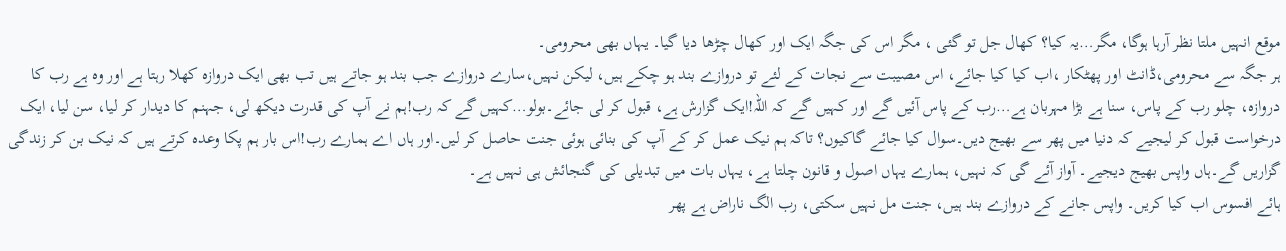موقع انہیں ملتا نظر آرہا ہوگا، مگر…یہ کیا؟ کھال جل تو گئی ، مگر اس کی جگہ ایک اور کھال چڑھا دیا گیا۔ یہاں بھی محرومی۔
ہر جگہ سے محرومی،ڈانٹ اور پھٹکار ،اب کیا کیا جائے، اس مصیبت سے نجات کے لئے تو دروازے بند ہو چکے ہیں، لیکن نہیں،سارے دروازے جب بند ہو جاتے ہیں تب بھی ایک دروازہ کھلا رہتا ہے اور وہ ہے رب کا دروازہ، چلو رب کے پاس، سنا ہے بڑا مہربان ہے…رب کے پاس آئیں گے اور کہیں گے کہ اللہ!ایک گزارش ہے، قبول کر لی جائے۔بولو…کہیں گے کہ رب!ہم نے آپ کی قدرت دیکھ لی، جہنم کا دیدار کر لیا، سن لیا، ایک درخواست قبول کر لیجیے کہ دنیا میں پھر سے بھیج دیں۔سوال کیا جائے گاکیوں؟ تاکہ ہم نیک عمل کر کے آپ کی بنائی ہوئی جنت حاصل کر لیں۔اور ہاں اے ہمارے رب!اس بار ہم پکا وعدہ کرتے ہیں کہ نیک بن کر زندگی گزاریں گے۔ہاں واپس بھیج دیجیے۔ آواز آئے گی کہ نہیں، ہمارے یہاں اصول و قانون چلتا ہے، یہاں بات میں تبدیلی کی گنجائش ہی نہیں ہے۔
ہائے افسوس اب کیا کریں۔ واپس جانے کے دروازے بند ہیں، جنت مل نہیں سکتی، رب الگ ناراض ہے پھر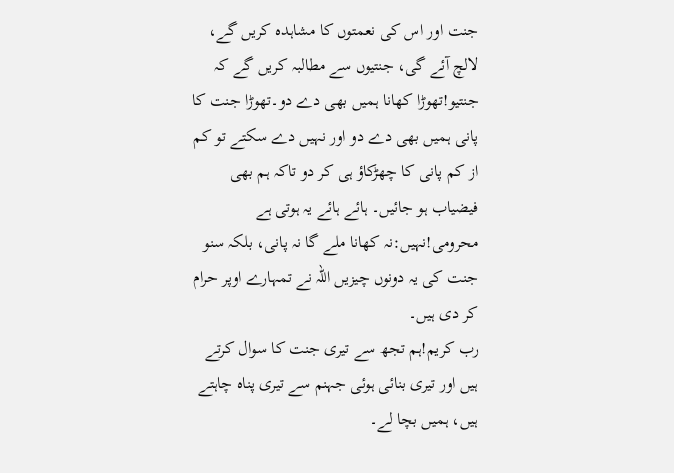جنت اور اس کی نعمتوں کا مشاہدہ کریں گے، لالچ آئے گی، جنتیوں سے مطالبہ کریں گے کہ جنتیو!تھوڑا کھانا ہمیں بھی دے دو۔تھوڑا جنت کا پانی ہمیں بھی دے دو اور نہیں دے سکتے تو کم از کم پانی کا چھڑکاؤ ہی کر دو تاکہ ہم بھی فیضیاب ہو جائیں۔ ہائے ہائے یہ ہوتی ہے محرومی!نہیں:نہ کھانا ملے گا نہ پانی، بلکہ سنو جنت کی یہ دونوں چیزیں اللہ نے تمہارے اوپر حرام کر دی ہیں۔
رب کریم!ہم تجھ سے تیری جنت کا سوال کرتے ہیں اور تیری بنائی ہوئی جہنم سے تیری پناہ چاہتے ہیں، ہمیں بچا لے۔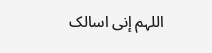اللہم إنی اسالک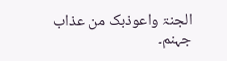الجنۃ واعوذبک من عذاب جہنم۔